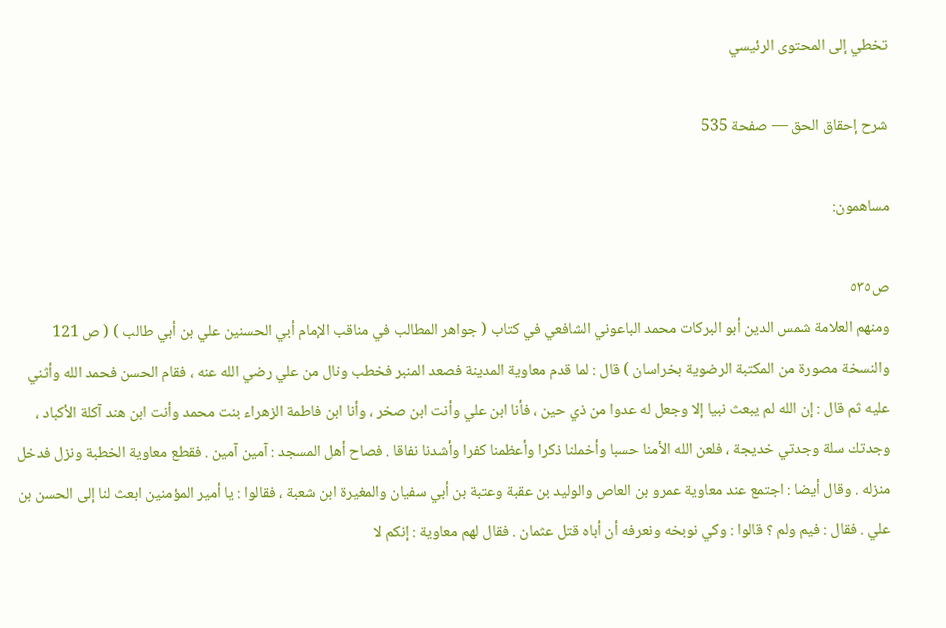تخطي إلى المحتوى الرئيسي

شرح إحقاق الحق — صفحة 535

مساهمون:

ص٥٣٥
ومنهم العلامة شمس الدين أبو البركات محمد الباعوني الشافعي في كتاب ( جواهر المطالب في مناقب الإمام أبي الحسنين علي بن أبي طالب ) ( ص 121 والنسخة مصورة من المكتبة الرضوية بخراسان ) قال : لما قدم معاوية المدينة فصعد المنبر فخطب ونال من علي رضي الله عنه ، فقام الحسن فحمد الله وأثني عليه ثم قال : إن الله لم يبعث نبيا إلا وجعل له عدوا من ذي حين ، فأنا ابن علي وأنت ابن صخر ، وأنا ابن فاطمة الزهراء بنت محمد وأنت ابن هند آكلة الأكباد ، وجدتك سلة وجدتي خديجة ، فلعن الله الأمنا حسبا وأخملنا ذكرا وأعظمنا كفرا وأشدنا نفاقا . فصاح أهل المسجد : آمين آمين . فقطع معاوية الخطبة ونزل فدخل منزله . وقال أيضا : اجتمع عند معاوية عمرو بن العاص والوليد بن عقبة وعتبة بن أبي سفيان والمغيرة ابن شعبة ، فقالوا : يا أمير المؤمنين ابعث لنا إلى الحسن بن علي . فقال : فيم ولم ؟ قالوا : وكي نوبخه ونعرفه أن أباه قتل عثمان . فقال لهم معاوية : إنكم لا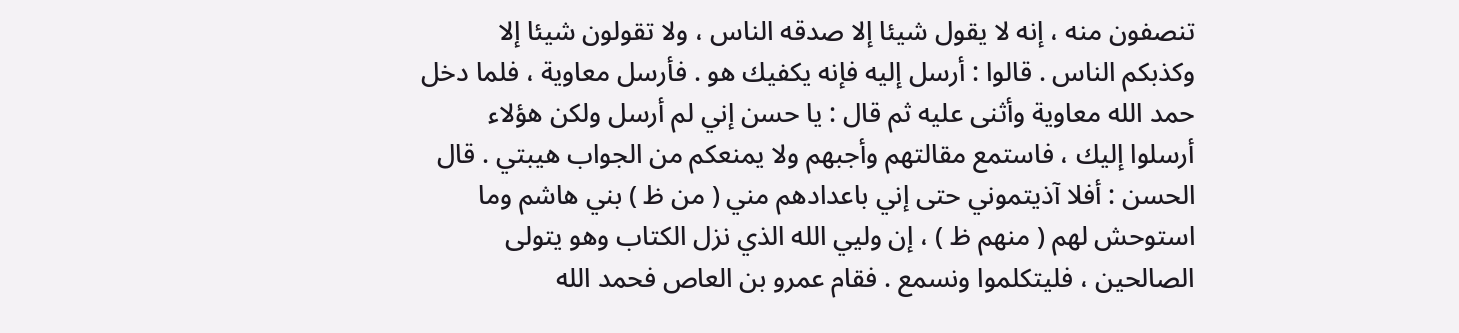تنصفون منه ، إنه لا يقول شيئا إلا صدقه الناس ، ولا تقولون شيئا إلا وكذبكم الناس . قالوا : أرسل إليه فإنه يكفيك هو . فأرسل معاوية ، فلما دخل حمد الله معاوية وأثنى عليه ثم قال : يا حسن إني لم أرسل ولكن هؤلاء أرسلوا إليك ، فاستمع مقالتهم وأجبهم ولا يمنعكم من الجواب هيبتي . قال الحسن : أفلا آذيتموني حتى إني باعدادهم مني ( من ظ ) بني هاشم وما استوحش لهم ( منهم ظ ) ، إن وليي الله الذي نزل الكتاب وهو يتولى الصالحين ، فليتكلموا ونسمع . فقام عمرو بن العاص فحمد الله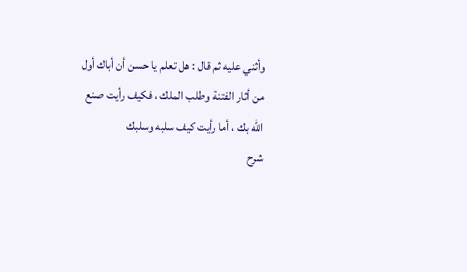وأثني عليه ثم قال : هل تعلم يا حسن أن أباك أول من أثار الفتنة وطلب الملك ، فكيف رأيت صنع الله بك ، أما رأيت كيف سلبه وسلبك
شرح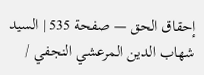إحقاق الحق — صفحة 535 | السيد شهاب الدين المرعشي النجفي /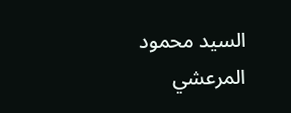السيد محمود المرعشي